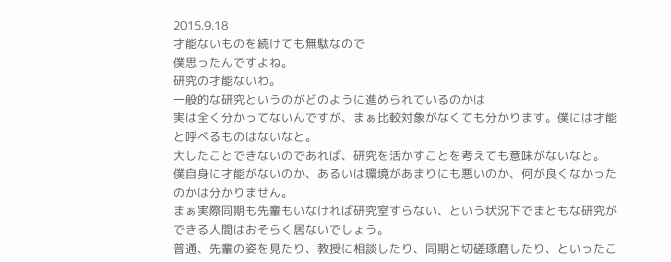2015.9.18
才能ないものを続けても無駄なので
僕思ったんですよね。
研究の才能ないわ。
一般的な研究というのがどのように進められているのかは
実は全く分かってないんですが、まぁ比較対象がなくても分かります。僕には才能と呼べるものはないなと。
大したことできないのであれば、研究を活かすことを考えても意味がないなと。
僕自身に才能がないのか、あるいは環境があまりにも悪いのか、何が良くなかったのかは分かりません。
まぁ実際同期も先輩もいなければ研究室すらない、という状況下でまともな研究ができる人間はおそらく居ないでしょう。
普通、先輩の姿を見たり、教授に相談したり、同期と切磋琢磨したり、といったこ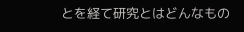とを経て研究とはどんなもの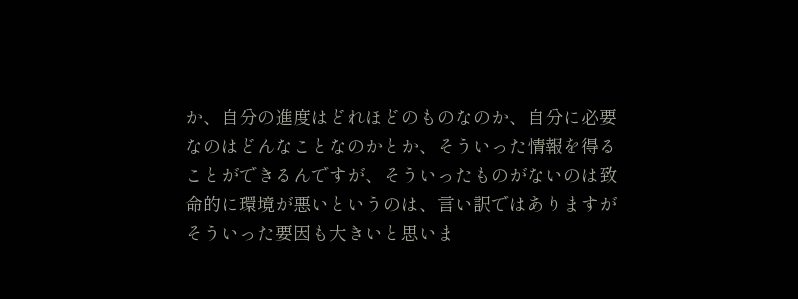か、自分の進度はどれほどのものなのか、自分に必要なのはどんなことなのかとか、そういった情報を得ることができるんですが、そういったものがないのは致命的に環境が悪いというのは、言い訳ではありますがそういった要因も大きいと思いま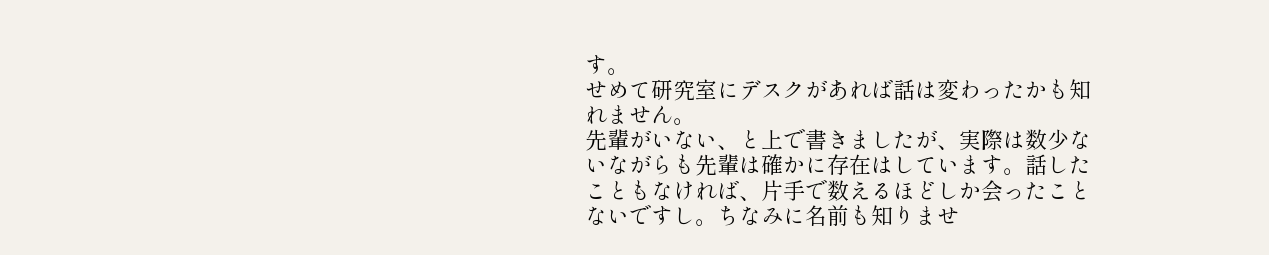す。
せめて研究室にデスクがあれば話は変わったかも知れません。
先輩がいない、と上で書きましたが、実際は数少ないながらも先輩は確かに存在はしています。話したこともなければ、片手で数えるほどしか会ったことないですし。ちなみに名前も知りませ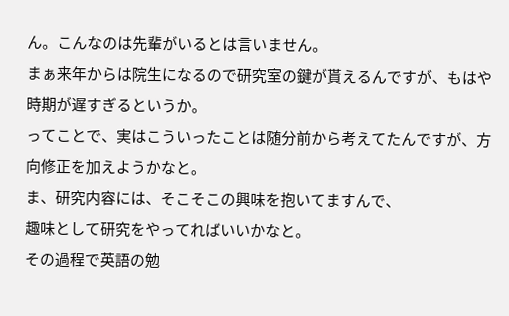ん。こんなのは先輩がいるとは言いません。
まぁ来年からは院生になるので研究室の鍵が貰えるんですが、もはや時期が遅すぎるというか。
ってことで、実はこういったことは随分前から考えてたんですが、方向修正を加えようかなと。
ま、研究内容には、そこそこの興味を抱いてますんで、
趣味として研究をやってればいいかなと。
その過程で英語の勉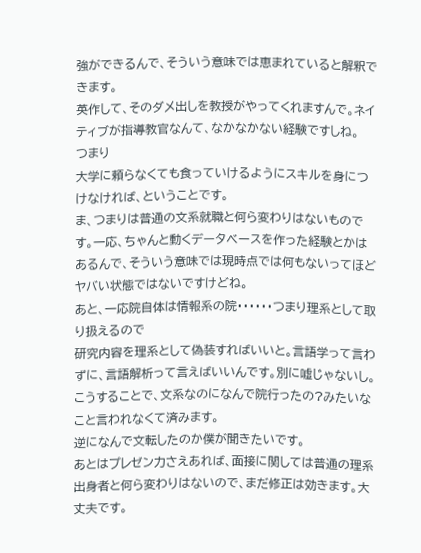強ができるんで、そういう意味では恵まれていると解釈できます。
英作して、そのダメ出しを教授がやってくれますんで。ネイティブが指導教官なんて、なかなかない経験ですしね。
つまり
大学に頼らなくても食っていけるようにスキルを身につけなければ、ということです。
ま、つまりは普通の文系就職と何ら変わりはないものです。一応、ちゃんと動くデータベースを作った経験とかはあるんで、そういう意味では現時点では何もないってほどヤバい状態ではないですけどね。
あと、一応院自体は情報系の院・・・・・・つまり理系として取り扱えるので
研究内容を理系として偽装すればいいと。言語学って言わずに、言語解析って言えばいいんです。別に嘘じゃないし。
こうすることで、文系なのになんで院行ったの?みたいなこと言われなくて済みます。
逆になんで文転したのか僕が聞きたいです。
あとはプレゼン力さえあれば、面接に関しては普通の理系出身者と何ら変わりはないので、まだ修正は効きます。大丈夫です。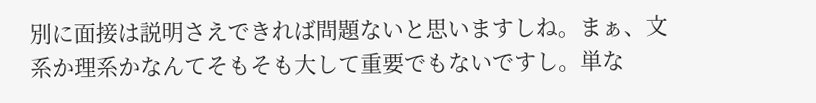別に面接は説明さえできれば問題ないと思いますしね。まぁ、文系か理系かなんてそもそも大して重要でもないですし。単な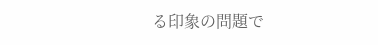る印象の問題で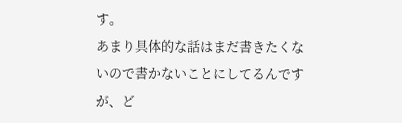す。
あまり具体的な話はまだ書きたくないので書かないことにしてるんですが、ど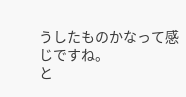うしたものかなって感じですね。
と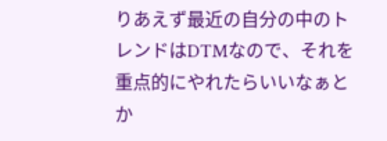りあえず最近の自分の中のトレンドはDTMなので、それを重点的にやれたらいいなぁとか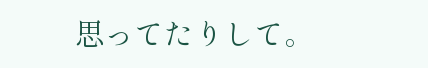思ってたりして。